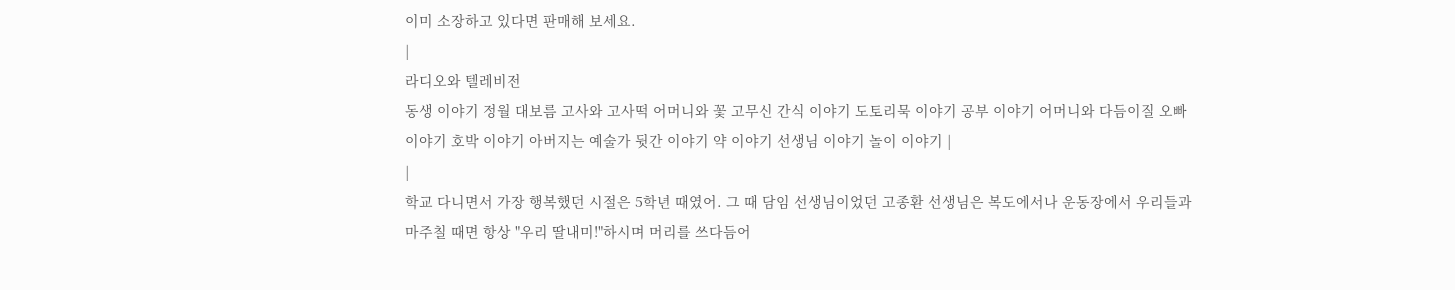이미 소장하고 있다면 판매해 보세요.
|
라디오와 텔레비전
동생 이야기 정월 대보름 고사와 고사떡 어머니와 꽃 고무신 간식 이야기 도토리묵 이야기 공부 이야기 어머니와 다듬이질 오빠 이야기 호박 이야기 아버지는 예술가 뒷간 이야기 약 이야기 선생님 이야기 놀이 이야기 |
|
학교 다니면서 가장 행복했던 시절은 5학년 때였어. 그 때 담임 선생님이었던 고종환 선생님은 복도에서나 운동장에서 우리들과 마주칠 때면 항상 "우리 딸내미!"하시며 머리를 쓰다듬어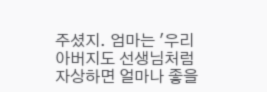주셨지. 엄마는 '우리 아버지도 선생님처럼 자상하면 얼마나 좋을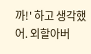까!' 하고 생각했어. 외할아버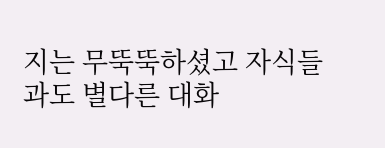지는 무뚝뚝하셨고 자식들과도 별다른 대화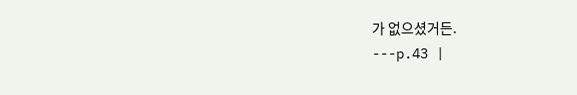가 없으셨거든.
---p.43 |